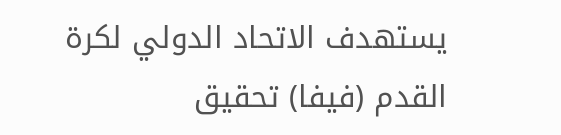يستهدف الاتحاد الدولي لكرة القدم (فيفا) تحقيق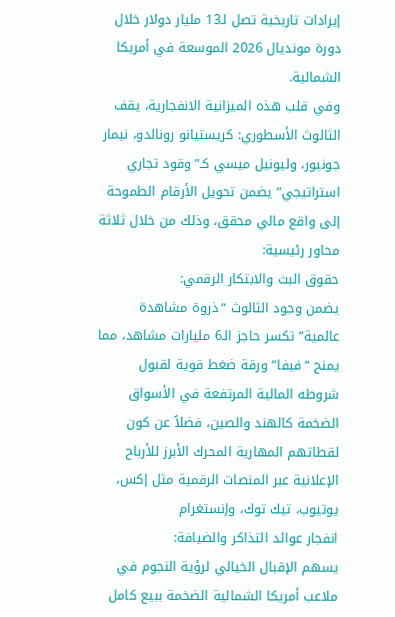إيرادات تاريخية تصل لـ13 مليار دولار خلال دورة مونديال 2026 الموسعة في أمريكا الشمالية.
وفي قلب هذه الميزانية الانفجارية، يقف الثالوث الأسطوري: كريستيانو رونالدو، نيمار جونيور، وليونيل ميسي كـ”وقود تجاري استراتيجي” يضمن تحويل الأرقام الطموحة إلى واقع مالي محقق، وذلك من خلال ثلاثة محاور رئيسية:
حقوق البث والابتكار الرقمي:
يضمن وجود الثالوث “ذروة مشاهدة عالمية” تكسر حاجز الـ6 مليارات مشاهد، مما يمنح “فيفا” ورقة ضغط قوية لقبول شروطه المالية المرتفعة في الأسواق الضخمة كالهند والصين، فضلاً عن كون لقطاتهم المهارية المحرك الأبرز للأرباح الإعلانية عبر المنصات الرقمية مثل إكس، يوتيوب، تيك توك، وإنستغرام
انفجار عوائد التذاكر والضيافة:
يسهم الإقبال الخيالي لرؤية النجوم في ملاعب أمريكا الشمالية الضخمة ببيع كامل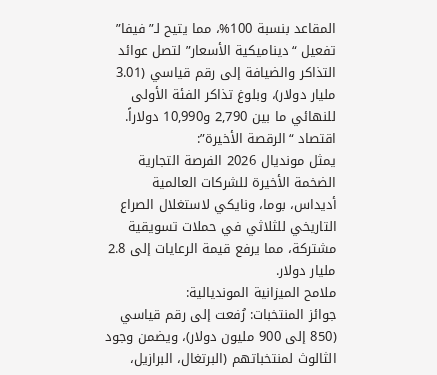المقاعد بنسبة 100%، مما يتيح لـ”فيفا” تفعيل “ديناميكية الأسعار” لتصل عوائد التذاكر والضيافة إلى رقم قياسي (3.01 مليار دولار)، وبلوغ تذاكر الفئة الأولى للنهائي ما بين 2,790 و10,990 دولاراً.
اقتصاد “الرقصة الأخيرة”:
يمثل مونديال 2026 الفرصة التجارية الضخمة الأخيرة للشركات العالمية أديداس، بوما، ونايكي لاستغلال الصراع التاريخي للثلاثي في حملات تسويقية مشتركة، مما يرفع قيمة الرعايات إلى 2.8 مليار دولار.
ملامح الميزانية المونديالية:
جوائز المنتخبات: رُفعت إلى رقم قياسي (850 إلى 900 مليون دولار)، ويضمن وجود الثالوث لمنتخباتهم (البرتغال، البرازيل،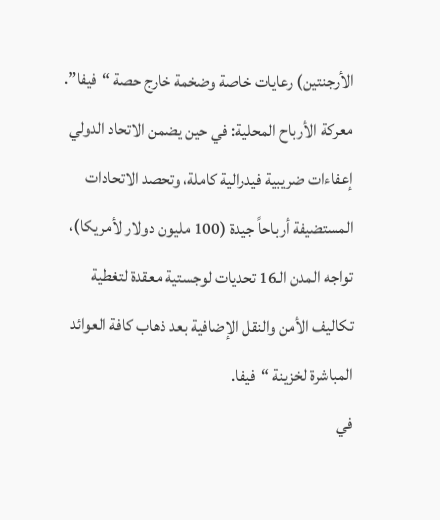الأرجنتين) رعايات خاصة وضخمة خارج حصة “فيفا”.
معركة الأرباح المحلية: في حين يضمن الاتحاد الدولي إعفاءات ضريبية فيدرالية كاملة، وتحصد الاتحادات المستضيفة أرباحاً جيدة (100 مليون دولار لأمريكا)، تواجه المدن الـ16 تحديات لوجستية معقدة لتغطية تكاليف الأمن والنقل الإضافية بعد ذهاب كافة العوائد المباشرة لخزينة “فيفا.
في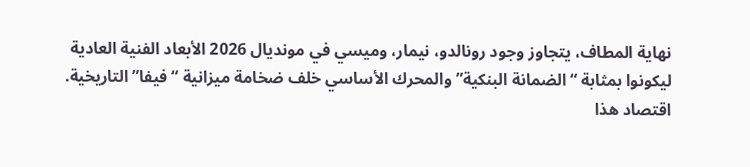نهاية المطاف، يتجاوز وجود رونالدو، نيمار، وميسي في مونديال 2026 الأبعاد الفنية العادية ليكونوا بمثابة “الضمانة البنكية” والمحرك الأساسي خلف ضخامة ميزانية “فيفا” التاريخية.
اقتصاد هذا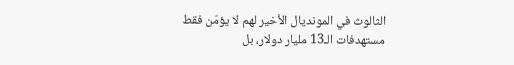الثالوث في المونديال الأخير لهم لا يؤمّن فقط مستهدفات الـ13 مليار دولار، بل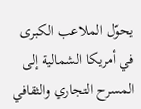يحوّل الملاعب الكبرى في أمريكا الشمالية إلى المسرح التجاري والثقافي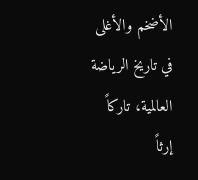الأضخم والأغلى في تاريخ الرياضة العالمية، تاركاً إرثاً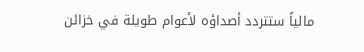مالياً ستتردد أصداؤه لأعوام طويلة في خزائن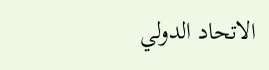الاتحاد الدولي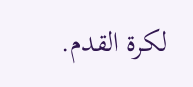لكرة القدم.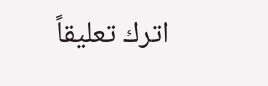اترك تعليقاً